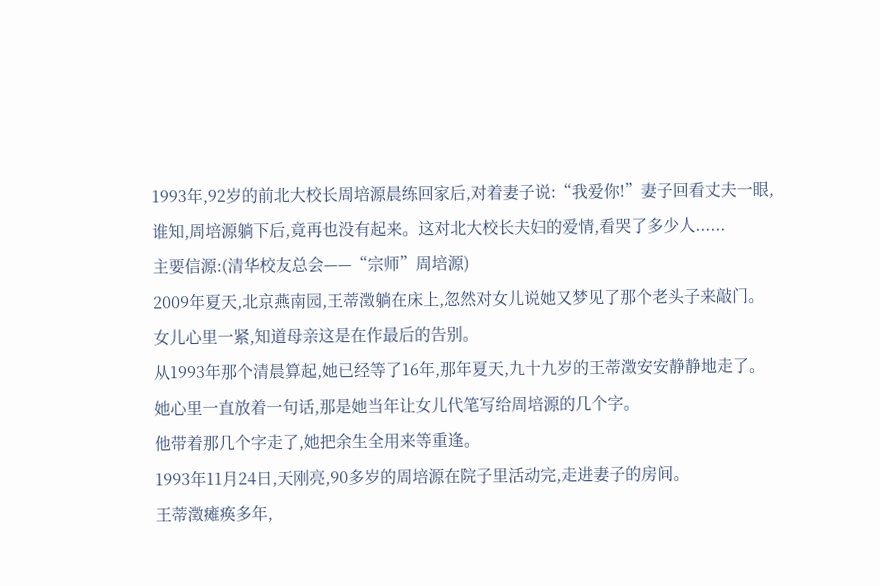1993年,92岁的前北大校长周培源晨练回家后,对着妻子说:“我爱你!”妻子回看丈夫一眼,谁知,周培源躺下后,竟再也没有起来。这对北大校长夫妇的爱情,看哭了多少人......
主要信源:(清华校友总会——“宗师”周培源)
2009年夏天,北京燕南园,王蒂澂躺在床上,忽然对女儿说她又梦见了那个老头子来敲门。
女儿心里一紧,知道母亲这是在作最后的告别。
从1993年那个清晨算起,她已经等了16年,那年夏天,九十九岁的王蒂澂安安静静地走了。
她心里一直放着一句话,那是她当年让女儿代笔写给周培源的几个字。
他带着那几个字走了,她把余生全用来等重逢。
1993年11月24日,天刚亮,90多岁的周培源在院子里活动完,走进妻子的房间。
王蒂澂瘫痪多年,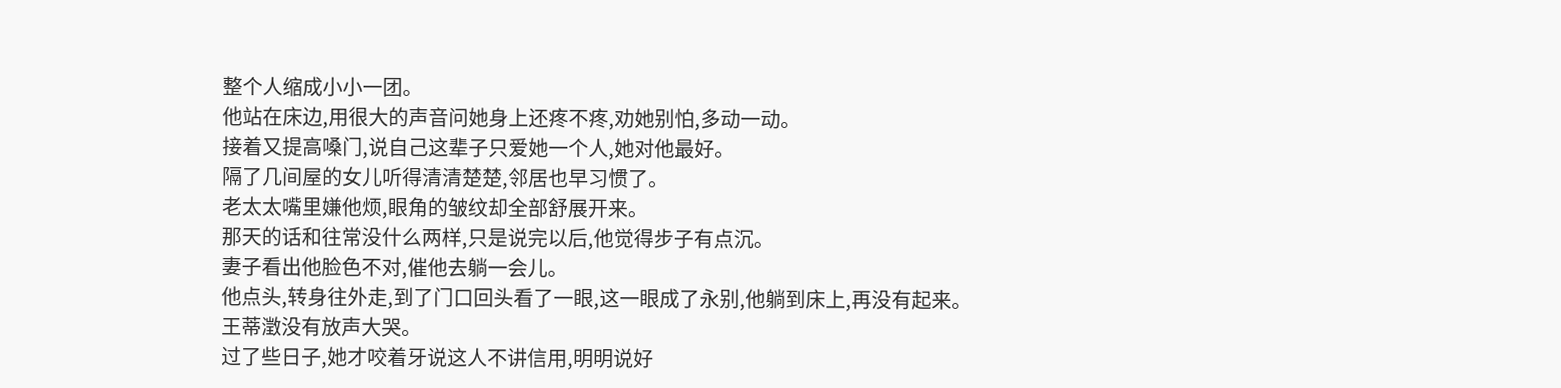整个人缩成小小一团。
他站在床边,用很大的声音问她身上还疼不疼,劝她别怕,多动一动。
接着又提高嗓门,说自己这辈子只爱她一个人,她对他最好。
隔了几间屋的女儿听得清清楚楚,邻居也早习惯了。
老太太嘴里嫌他烦,眼角的皱纹却全部舒展开来。
那天的话和往常没什么两样,只是说完以后,他觉得步子有点沉。
妻子看出他脸色不对,催他去躺一会儿。
他点头,转身往外走,到了门口回头看了一眼,这一眼成了永别,他躺到床上,再没有起来。
王蒂澂没有放声大哭。
过了些日子,她才咬着牙说这人不讲信用,明明说好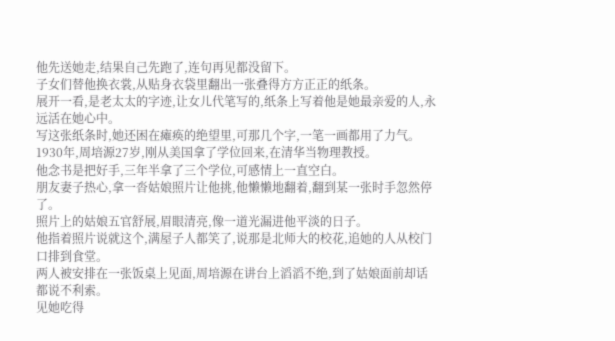他先送她走,结果自己先跑了,连句再见都没留下。
子女们替他换衣裳,从贴身衣袋里翻出一张叠得方方正正的纸条。
展开一看,是老太太的字迹,让女儿代笔写的,纸条上写着他是她最亲爱的人,永远活在她心中。
写这张纸条时,她还困在瘫痪的绝望里,可那几个字,一笔一画都用了力气。
1930年,周培源27岁,刚从美国拿了学位回来,在清华当物理教授。
他念书是把好手,三年半拿了三个学位,可感情上一直空白。
朋友妻子热心,拿一沓姑娘照片让他挑,他懒懒地翻着,翻到某一张时手忽然停了。
照片上的姑娘五官舒展,眉眼清亮,像一道光漏进他平淡的日子。
他指着照片说就这个,满屋子人都笑了,说那是北师大的校花,追她的人从校门口排到食堂。
两人被安排在一张饭桌上见面,周培源在讲台上滔滔不绝,到了姑娘面前却话都说不利索。
见她吃得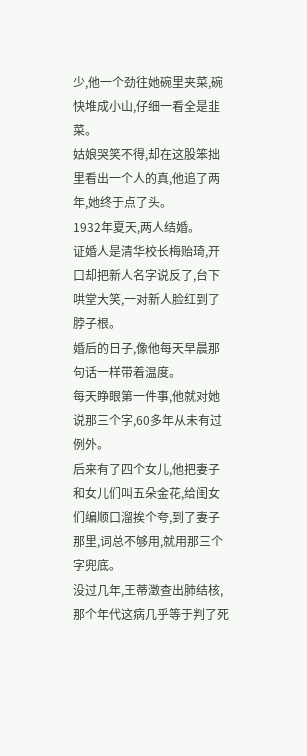少,他一个劲往她碗里夹菜,碗快堆成小山,仔细一看全是韭菜。
姑娘哭笑不得,却在这股笨拙里看出一个人的真,他追了两年,她终于点了头。
1932年夏天,两人结婚。
证婚人是清华校长梅贻琦,开口却把新人名字说反了,台下哄堂大笑,一对新人脸红到了脖子根。
婚后的日子,像他每天早晨那句话一样带着温度。
每天睁眼第一件事,他就对她说那三个字,60多年从未有过例外。
后来有了四个女儿,他把妻子和女儿们叫五朵金花,给闺女们编顺口溜挨个夸,到了妻子那里,词总不够用,就用那三个字兜底。
没过几年,王蒂澂查出肺结核,那个年代这病几乎等于判了死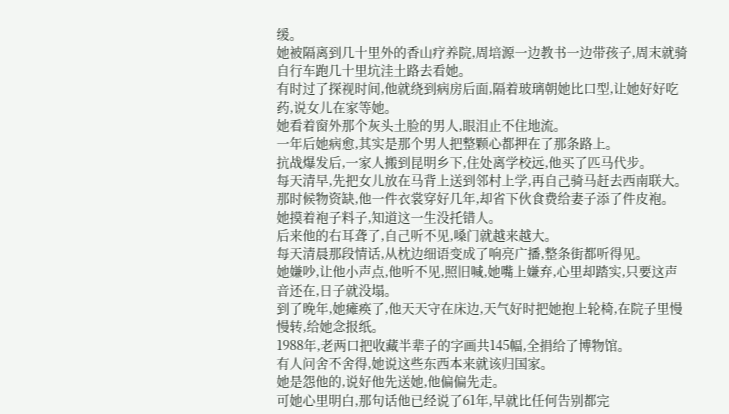缓。
她被隔离到几十里外的香山疗养院,周培源一边教书一边带孩子,周末就骑自行车跑几十里坑洼土路去看她。
有时过了探视时间,他就绕到病房后面,隔着玻璃朝她比口型,让她好好吃药,说女儿在家等她。
她看着窗外那个灰头土脸的男人,眼泪止不住地流。
一年后她病愈,其实是那个男人把整颗心都押在了那条路上。
抗战爆发后,一家人搬到昆明乡下,住处离学校远,他买了匹马代步。
每天清早,先把女儿放在马背上送到邻村上学,再自己骑马赶去西南联大。
那时候物资缺,他一件衣裳穿好几年,却省下伙食费给妻子添了件皮袍。
她摸着袍子料子,知道这一生没托错人。
后来他的右耳聋了,自己听不见,嗓门就越来越大。
每天清晨那段情话,从枕边细语变成了响亮广播,整条街都听得见。
她嫌吵,让他小声点,他听不见,照旧喊,她嘴上嫌弃,心里却踏实,只要这声音还在,日子就没塌。
到了晚年,她瘫痪了,他天天守在床边,天气好时把她抱上轮椅,在院子里慢慢转,给她念报纸。
1988年,老两口把收藏半辈子的字画共145幅,全捐给了博物馆。
有人问舍不舍得,她说这些东西本来就该归国家。
她是怨他的,说好他先送她,他偏偏先走。
可她心里明白,那句话他已经说了61年,早就比任何告别都完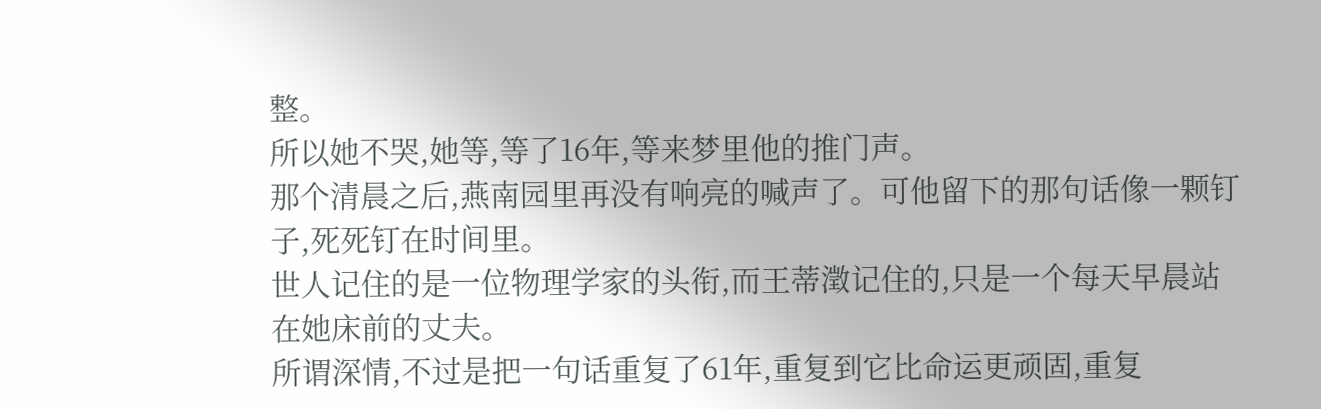整。
所以她不哭,她等,等了16年,等来梦里他的推门声。
那个清晨之后,燕南园里再没有响亮的喊声了。可他留下的那句话像一颗钉子,死死钉在时间里。
世人记住的是一位物理学家的头衔,而王蒂澂记住的,只是一个每天早晨站在她床前的丈夫。
所谓深情,不过是把一句话重复了61年,重复到它比命运更顽固,重复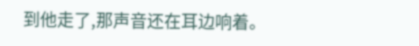到他走了,那声音还在耳边响着。